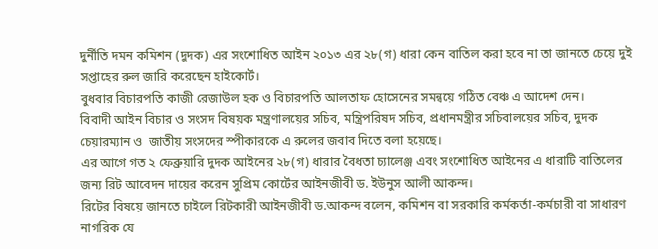দুর্নীতি দমন কমিশন (দুদক) এর সংশোধিত আইন ২০১৩ এর ২৮(গ) ধারা কেন বাতিল করা হবে না তা জানতে চেয়ে দুই সপ্তাহের রুল জারি করেছেন হাইকোর্ট।
বুধবার বিচারপতি কাজী রেজাউল হক ও বিচারপতি আলতাফ হোসেনের সমন্বয়ে গঠিত বেঞ্চ এ আদেশ দেন।
বিবাদী আইন বিচার ও সংসদ বিষয়ক মন্ত্রণালয়ের সচিব, মন্ত্রিপরিষদ সচিব, প্রধানমন্ত্রীর সচিবালয়ের সচিব, দুদক চেয়ারম্যান ও  জাতীয় সংসদের স্পীকারকে এ রুলের জবাব দিতে বলা হয়েছে।
এর আগে গত ২ ফেব্রুয়ারি দুদক আইনের ২৮(গ) ধারার বৈধতা চ্যালেঞ্জ এবং সংশোধিত আইনের এ ধারাটি বাতিলের জন্য রিট আবেদন দায়ের করেন সুপ্রিম কোর্টের আইনজীবী ড. ইউনুস আলী আকন্দ।
রিটের বিষয়ে জানতে চাইলে রিটকারী আইনজীবী ড.আকন্দ বলেন, কমিশন বা সরকারি কর্মকর্তা-কর্মচারী বা সাধারণ নাগরিক যে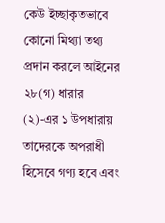কেউ ইচ্ছাকৃতভাবে কোনো মিথ্যা তথ্য প্রদান করলে আইনের ২৮(গ) ধারার (২)-এর ১ উপধারায় তাদেরকে অপরাধী হিসেবে গণ্য হবে এবং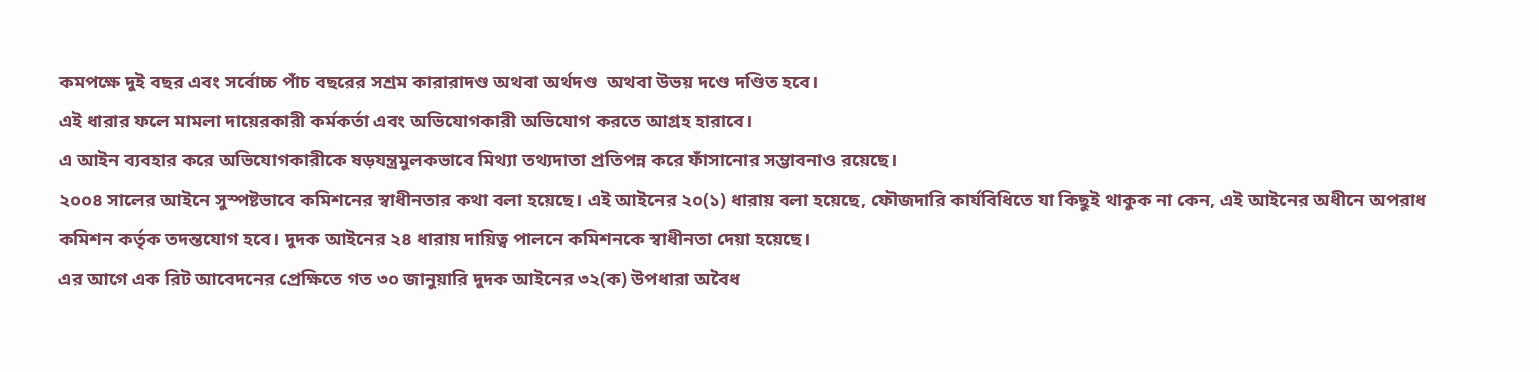কমপক্ষে দুই বছর এবং সর্বোচ্চ পাঁচ বছরের সশ্রম কারারাদণ্ড অথবা অর্থদণ্ড  অথবা উভয় দণ্ডে দণ্ডিত হবে।
এই ধারার ফলে মামলা দায়েরকারী কর্মকর্তা এবং অভিযোগকারী অভিযোগ করতে আগ্রহ হারাবে।
এ আইন ব্যবহার করে অভিযোগকারীকে ষড়যন্ত্রমুলকভাবে মিথ্যা তথ্যদাতা প্রতিপন্ন করে ফাঁসানোর সম্ভাবনাও রয়েছে।
২০০৪ সালের আইনে সুস্পষ্টভাবে কমিশনের স্বাধীনতার কথা বলা হয়েছে। এই আইনের ২০(১) ধারায় বলা হয়েছে, ফৌজদারি কার্যবিধিতে যা কিছুই থাকুক না কেন, এই আইনের অধীনে অপরাধ কমিশন কর্তৃক তদন্তযোগ হবে। দুদক আইনের ২৪ ধারায় দায়িত্ব পালনে কমিশনকে স্বাধীনতা দেয়া হয়েছে।
এর আগে এক রিট আবেদনের প্রেক্ষিতে গত ৩০ জানুয়ারি দুদক আইনের ৩২(ক) উপধারা অবৈধ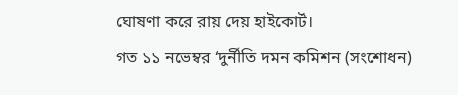ঘোষণা করে রায় দেয় হাইকোর্ট।
গত ১১ নভেম্বর ‘দুর্নীতি দমন কমিশন (সংশোধন)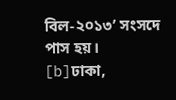বিল-২০১৩’ সংসদে পাস হয়।
[b]ঢাকা,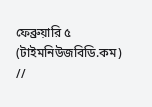ফেব্রুয়ারি ৫ (টাইমনিউজবিডি.কম) //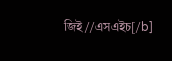জিই//এসএইচ[/b]